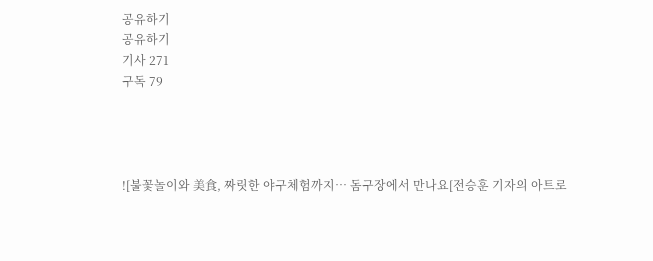공유하기
공유하기
기사 271
구독 79




![불꽃놀이와 美食, 짜릿한 야구체험까지… 돔구장에서 만나요[전승훈 기자의 아트로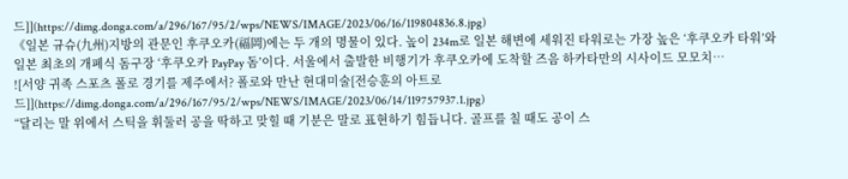드]](https://dimg.donga.com/a/296/167/95/2/wps/NEWS/IMAGE/2023/06/16/119804836.8.jpg)
《일본 규슈(九州)지방의 관문인 후쿠오카(福岡)에는 두 개의 명물이 있다. 높이 234m로 일본 해변에 세워진 타워로는 가장 높은 ‘후쿠오카 타워’와 일본 최초의 개폐식 돔구장 ‘후쿠오카 PayPay 돔’이다. 서울에서 출발한 비행기가 후쿠오카에 도착할 즈음 하카타만의 시사이드 모모치…
![서양 귀족 스포츠 폴로 경기를 제주에서? 폴로와 만난 현대미술[전승훈의 아트로드]](https://dimg.donga.com/a/296/167/95/2/wps/NEWS/IMAGE/2023/06/14/119757937.1.jpg)
“달리는 말 위에서 스틱을 휘둘러 공을 딱하고 맞힐 때 기분은 말로 표현하기 힘듭니다. 골프를 칠 때도 공이 스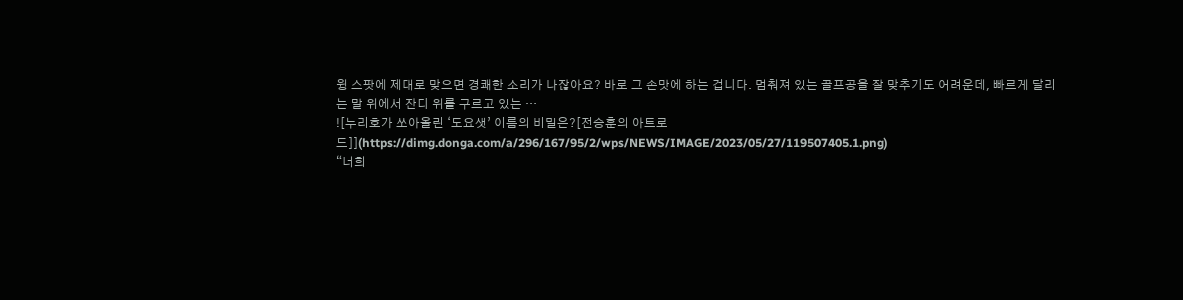윙 스팟에 제대로 맞으면 경쾌한 소리가 나잖아요? 바로 그 손맛에 하는 겁니다. 멈춰져 있는 골프공을 잘 맞추기도 어려운데, 빠르게 달리는 말 위에서 잔디 위를 구르고 있는 …
![누리호가 쏘아올린 ‘도요샛’ 이름의 비밀은?[전승훈의 아트로드]](https://dimg.donga.com/a/296/167/95/2/wps/NEWS/IMAGE/2023/05/27/119507405.1.png)
“너희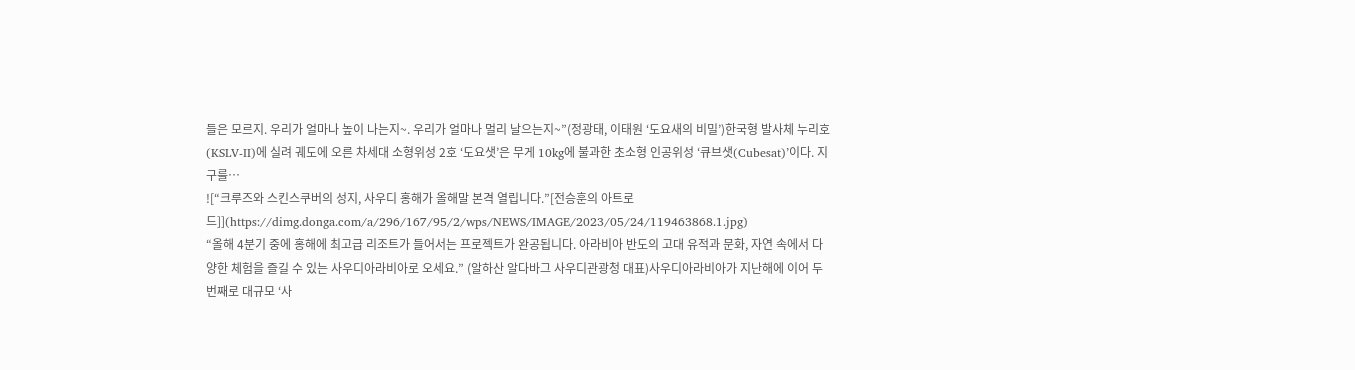들은 모르지. 우리가 얼마나 높이 나는지~. 우리가 얼마나 멀리 날으는지~”(정광태, 이태원 ‘도요새의 비밀’)한국형 발사체 누리호(KSLV-Ⅱ)에 실려 궤도에 오른 차세대 소형위성 2호 ‘도요샛’은 무게 10kg에 불과한 초소형 인공위성 ‘큐브샛(Cubesat)’이다. 지구를…
![“크루즈와 스킨스쿠버의 성지, 사우디 홍해가 올해말 본격 열립니다.”[전승훈의 아트로드]](https://dimg.donga.com/a/296/167/95/2/wps/NEWS/IMAGE/2023/05/24/119463868.1.jpg)
“올해 4분기 중에 홍해에 최고급 리조트가 들어서는 프로젝트가 완공됩니다. 아라비아 반도의 고대 유적과 문화, 자연 속에서 다양한 체험을 즐길 수 있는 사우디아라비아로 오세요.” (알하산 알다바그 사우디관광청 대표)사우디아라비아가 지난해에 이어 두 번째로 대규모 ‘사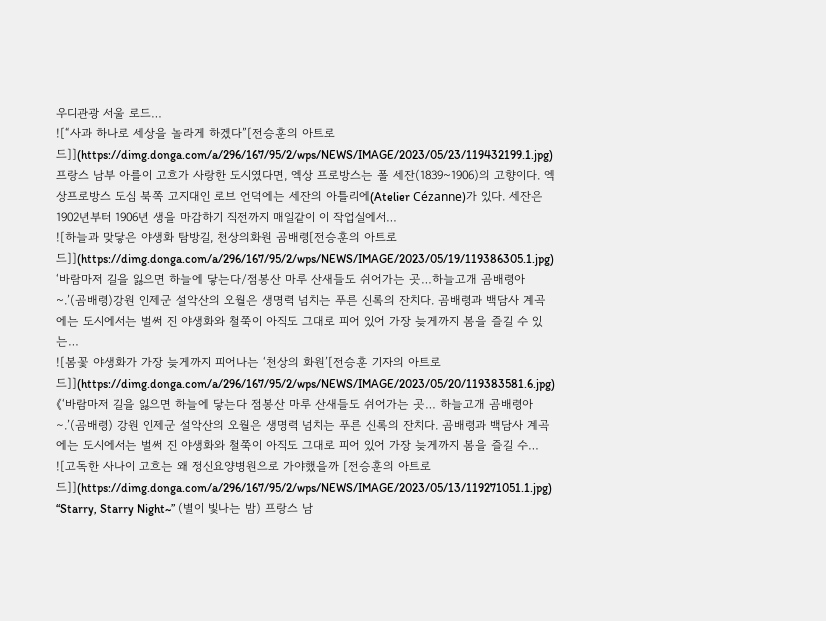우디관광 서울 로드…
![“사과 하나로 세상을 놀라게 하겠다”[전승훈의 아트로드]](https://dimg.donga.com/a/296/167/95/2/wps/NEWS/IMAGE/2023/05/23/119432199.1.jpg)
프랑스 남부 아를이 고흐가 사랑한 도시였다면, 엑상 프로방스는 폴 세잔(1839~1906)의 고향이다. 엑상프로방스 도심 북쪽 고지대인 로브 언덕에는 세잔의 아틀리에(Atelier Cézanne)가 있다. 세잔은 1902년부터 1906년 생을 마감하기 직전까지 매일같이 이 작업실에서…
![하늘과 맞닿은 야생화 탐방길, 천상의화원 곰배령[전승훈의 아트로드]](https://dimg.donga.com/a/296/167/95/2/wps/NEWS/IMAGE/2023/05/19/119386305.1.jpg)
‘바람마저 길을 잃으면 하늘에 닿는다/점봉산 마루 산새들도 쉬어가는 곳…하늘고개 곰배령아~.’(곰배령)강원 인제군 설악산의 오월은 생명력 넘치는 푸른 신록의 잔치다. 곰배령과 백담사 계곡에는 도시에서는 벌써 진 야생화와 철쭉이 아직도 그대로 피어 있어 가장 늦게까지 봄을 즐길 수 있는…
![봄꽃 야생화가 가장 늦게까지 피어나는 ‘천상의 화원’[전승훈 기자의 아트로드]](https://dimg.donga.com/a/296/167/95/2/wps/NEWS/IMAGE/2023/05/20/119383581.6.jpg)
《‘바람마저 길을 잃으면 하늘에 닿는다 점봉산 마루 산새들도 쉬어가는 곳… 하늘고개 곰배령아∼.’(곰배령) 강원 인제군 설악산의 오월은 생명력 넘치는 푸른 신록의 잔치다. 곰배령과 백담사 계곡에는 도시에서는 벌써 진 야생화와 철쭉이 아직도 그대로 피어 있어 가장 늦게까지 봄을 즐길 수…
![고독한 사나이 고흐는 왜 정신요양병원으로 가야했을까 [전승훈의 아트로드]](https://dimg.donga.com/a/296/167/95/2/wps/NEWS/IMAGE/2023/05/13/119271051.1.jpg)
“Starry, Starry Night~” (별이 빛나는 밤) 프랑스 남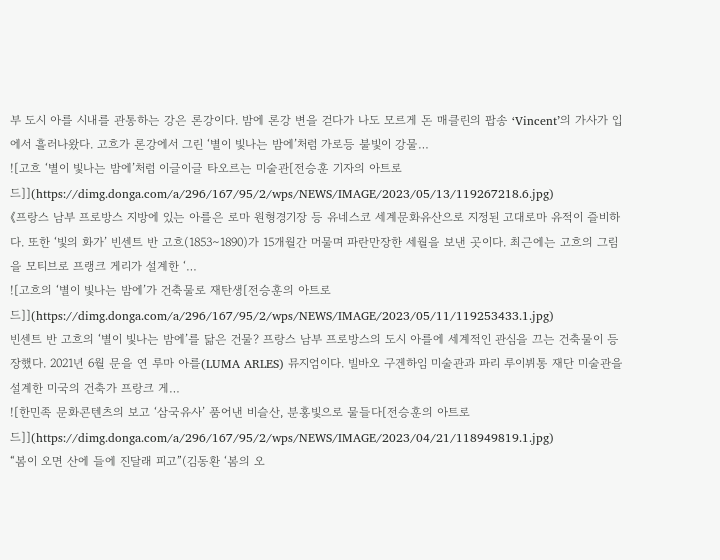부 도시 아를 시내를 관통하는 강은 론강이다. 밤에 론강 변을 걷다가 나도 모르게 돈 매클린의 팝송 ‘Vincent’의 가사가 입에서 흘러나왔다. 고흐가 론강에서 그린 ‘별이 빛나는 밤에’처럼 가로등 불빛이 강물…
![고흐 ‘별이 빛나는 밤에’처럼 이글이글 타오르는 미술관[전승훈 기자의 아트로드]](https://dimg.donga.com/a/296/167/95/2/wps/NEWS/IMAGE/2023/05/13/119267218.6.jpg)
《프랑스 남부 프로방스 지방에 있는 아를은 로마 원형경기장 등 유네스코 세계문화유산으로 지정된 고대로마 유적이 즐비하다. 또한 ‘빛의 화가’ 빈센트 반 고흐(1853∼1890)가 15개월간 머물며 파란만장한 세월을 보낸 곳이다. 최근에는 고흐의 그림을 모티브로 프랭크 게리가 설계한 ‘…
![고흐의 ‘별이 빛나는 밤에’가 건축물로 재탄생[전승훈의 아트로드]](https://dimg.donga.com/a/296/167/95/2/wps/NEWS/IMAGE/2023/05/11/119253433.1.jpg)
빈센트 반 고흐의 ‘별이 빛나는 밤에’를 닮은 건물? 프랑스 남부 프로방스의 도시 아를에 세계적인 관심을 끄는 건축물이 등장했다. 2021년 6월 문을 연 루마 아를(LUMA ARLES) 뮤지엄이다. 빌바오 구겐하임 미술관과 파리 루이뷔통 재단 미술관을 설계한 미국의 건축가 프랑크 게…
![한민족 문화콘텐츠의 보고 ‘삼국유사’ 품어낸 비슬산, 분홍빛으로 물들다[전승훈의 아트로드]](https://dimg.donga.com/a/296/167/95/2/wps/NEWS/IMAGE/2023/04/21/118949819.1.jpg)
“봄이 오면 산에 들에 진달래 피고”(김동환 ‘봄의 오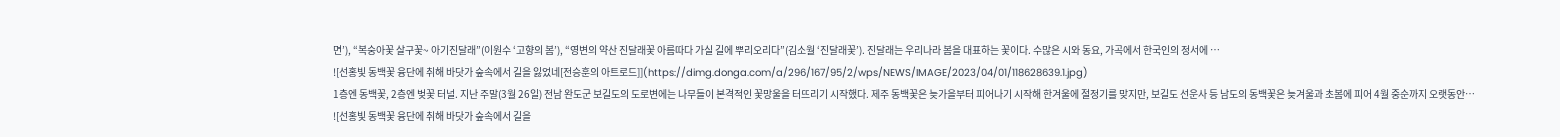면’), “복숭아꽃 살구꽃~ 아기진달래”(이원수 ‘고향의 봄’), “영변의 약산 진달래꽃 아름따다 가실 길에 뿌리오리다”(김소월 ‘진달래꽃’). 진달래는 우리나라 봄을 대표하는 꽃이다. 수많은 시와 동요, 가곡에서 한국인의 정서에 …
![선홍빛 동백꽃 융단에 취해 바닷가 숲속에서 길을 잃었네[전승훈의 아트로드]](https://dimg.donga.com/a/296/167/95/2/wps/NEWS/IMAGE/2023/04/01/118628639.1.jpg)
1층엔 동백꽃, 2층엔 벚꽃 터널. 지난 주말(3월 26일) 전남 완도군 보길도의 도로변에는 나무들이 본격적인 꽃망울을 터뜨리기 시작했다. 제주 동백꽃은 늦가을부터 피어나기 시작해 한겨울에 절정기를 맞지만, 보길도 선운사 등 남도의 동백꽃은 늦겨울과 초봄에 피어 4월 중순까지 오랫동안…
![선홍빛 동백꽃 융단에 취해 바닷가 숲속에서 길을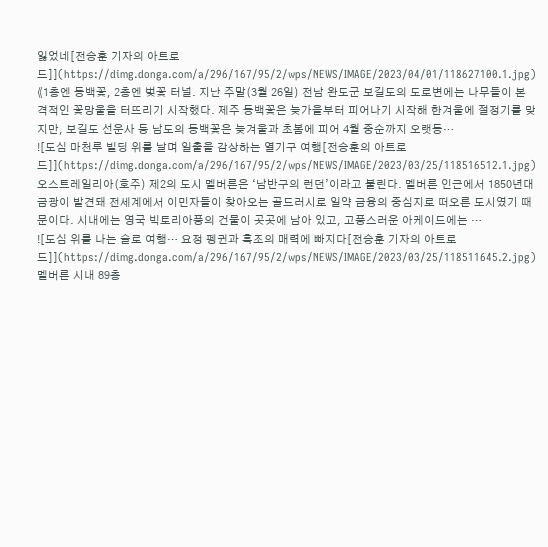잃었네[전승훈 기자의 아트로드]](https://dimg.donga.com/a/296/167/95/2/wps/NEWS/IMAGE/2023/04/01/118627100.1.jpg)
《1층엔 동백꽃, 2층엔 벚꽃 터널. 지난 주말(3월 26일) 전남 완도군 보길도의 도로변에는 나무들이 본격적인 꽃망울을 터뜨리기 시작했다. 제주 동백꽃은 늦가을부터 피어나기 시작해 한겨울에 절정기를 맞지만, 보길도 선운사 등 남도의 동백꽃은 늦겨울과 초봄에 피어 4월 중순까지 오랫동…
![도심 마천루 빌딩 위를 날며 일출을 감상하는 열기구 여행[전승훈의 아트로드]](https://dimg.donga.com/a/296/167/95/2/wps/NEWS/IMAGE/2023/03/25/118516512.1.jpg)
오스트레일리아(호주) 제2의 도시 멜버른은 ‘남반구의 런던’이라고 불린다. 멜버른 인근에서 1850년대 금광이 발견돼 전세계에서 이민자들이 찾아오는 골드러시로 일약 금융의 중심지로 떠오른 도시였기 때문이다. 시내에는 영국 빅토리아풍의 건물이 곳곳에 남아 있고, 고풍스러운 아케이드에는 …
![도심 위를 나는 슬로 여행… 요정 펭귄과 흑조의 매력에 빠지다[전승훈 기자의 아트로드]](https://dimg.donga.com/a/296/167/95/2/wps/NEWS/IMAGE/2023/03/25/118511645.2.jpg)
멜버른 시내 89층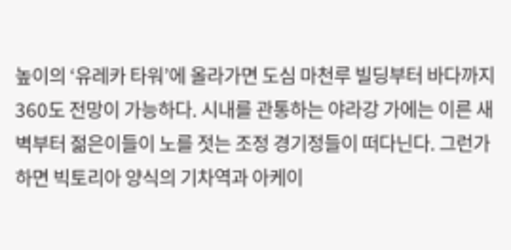높이의 ‘유레카 타워’에 올라가면 도심 마천루 빌딩부터 바다까지 360도 전망이 가능하다. 시내를 관통하는 야라강 가에는 이른 새벽부터 젊은이들이 노를 젓는 조정 경기정들이 떠다닌다. 그런가 하면 빅토리아 양식의 기차역과 아케이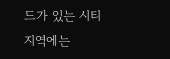드가 있는 시티 지역에는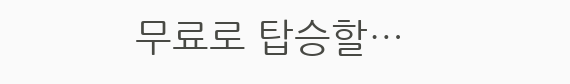무료로 탑승할…